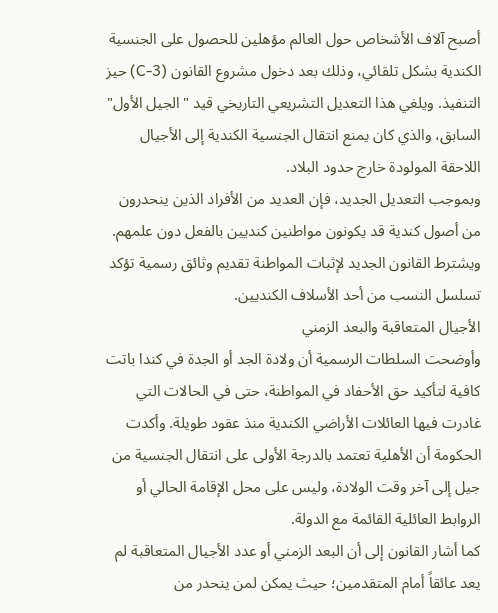أصبح آلاف الأشخاص حول العالم مؤهلين للحصول على الجنسية الكندية بشكل تلقائي، وذلك بعد دخول مشروع القانون (C-3) حيز التنفيذ. ويلغي هذا التعديل التشريعي التاريخي قيد "الجيل الأول" السابق، والذي كان يمنع انتقال الجنسية الكندية إلى الأجيال اللاحقة المولودة خارج حدود البلاد.
وبموجب التعديل الجديد، فإن العديد من الأفراد الذين ينحدرون من أصول كندية قد يكونون مواطنين كنديين بالفعل دون علمهم. ويشترط القانون الجديد لإثبات المواطنة تقديم وثائق رسمية تؤكد تسلسل النسب من أحد الأسلاف الكنديين.
الأجيال المتعاقبة والبعد الزمني
وأوضحت السلطات الرسمية أن ولادة الجد أو الجدة في كندا باتت كافية لتأكيد حق الأحفاد في المواطنة، حتى في الحالات التي غادرت فيها العائلات الأراضي الكندية منذ عقود طويلة. وأكدت الحكومة أن الأهلية تعتمد بالدرجة الأولى على انتقال الجنسية من جيل إلى آخر وقت الولادة، وليس على محل الإقامة الحالي أو الروابط العائلية القائمة مع الدولة.
كما أشار القانون إلى أن البعد الزمني أو عدد الأجيال المتعاقبة لم يعد عائقاً أمام المتقدمين؛ حيث يمكن لمن ينحدر من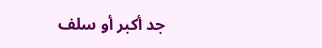جد أكبر أو سلف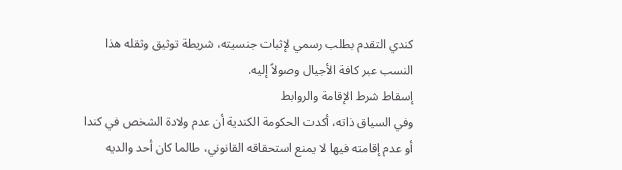كندي التقدم بطلب رسمي لإثبات جنسيته، شريطة توثيق وثقله هذا النسب عبر كافة الأجيال وصولاً إليه.
إسقاط شرط الإقامة والروابط
وفي السياق ذاته، أكدت الحكومة الكندية أن عدم ولادة الشخص في كندا أو عدم إقامته فيها لا يمنع استحقاقه القانوني، طالما كان أحد والديه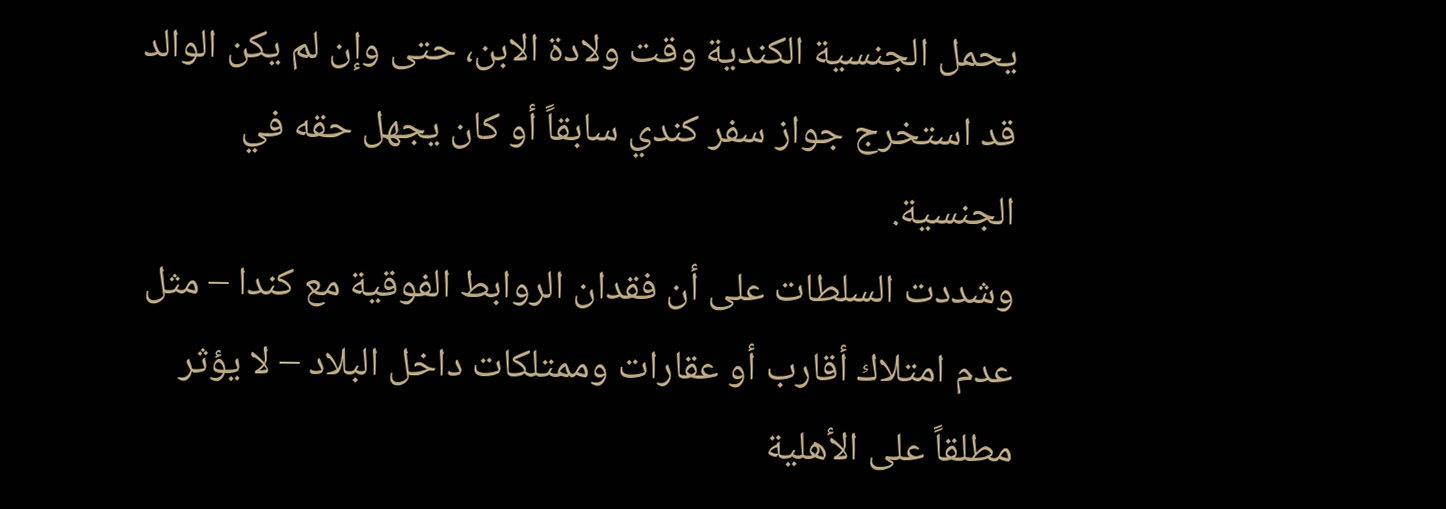يحمل الجنسية الكندية وقت ولادة الابن، حتى وإن لم يكن الوالد قد استخرج جواز سفر كندي سابقاً أو كان يجهل حقه في الجنسية.
وشددت السلطات على أن فقدان الروابط الفوقية مع كندا – مثل عدم امتلاك أقارب أو عقارات وممتلكات داخل البلاد – لا يؤثر مطلقاً على الأهلية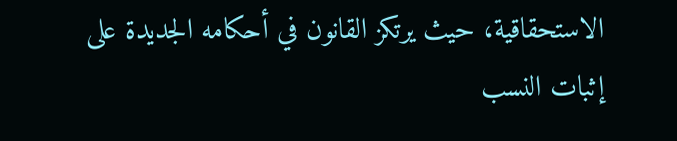الاستحقاقية، حيث يرتكز القانون في أحكامه الجديدة على إثبات النسب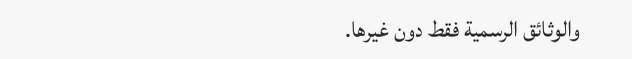والوثائق الرسمية فقط دون غيرها.